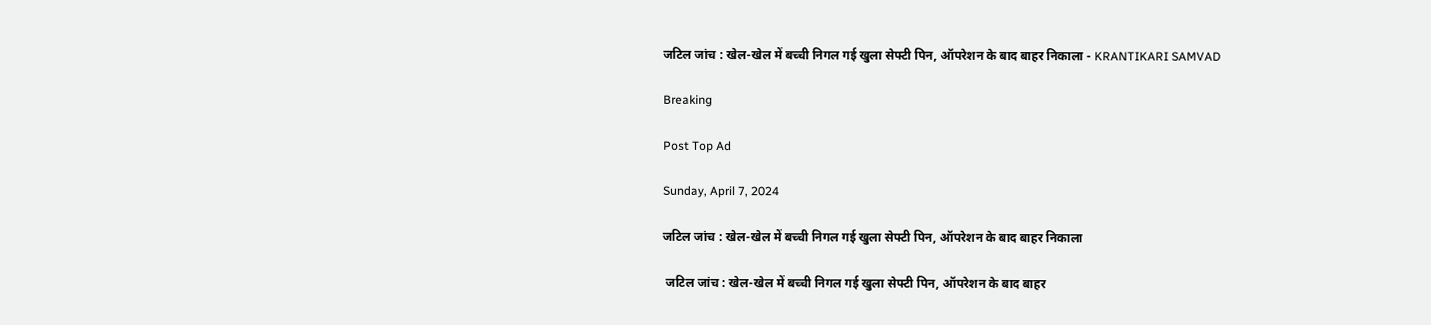जटिल जांच : खेल-खेल में बच्ची निगल गई खुला सेफ्टी पिन, ऑपरेशन के बाद बाहर निकाला - KRANTIKARI SAMVAD

Breaking

Post Top Ad

Sunday, April 7, 2024

जटिल जांच : खेल-खेल में बच्ची निगल गई खुला सेफ्टी पिन, ऑपरेशन के बाद बाहर निकाला

 जटिल जांच : खेल-खेल में बच्ची निगल गई खुला सेफ्टी पिन, ऑपरेशन के बाद बाहर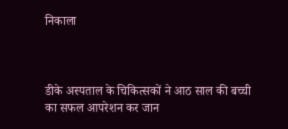निकाला



डीके अस्पताल के चिकित्सकों ने आठ साल की बच्ची का सफल आपरेशन कर जान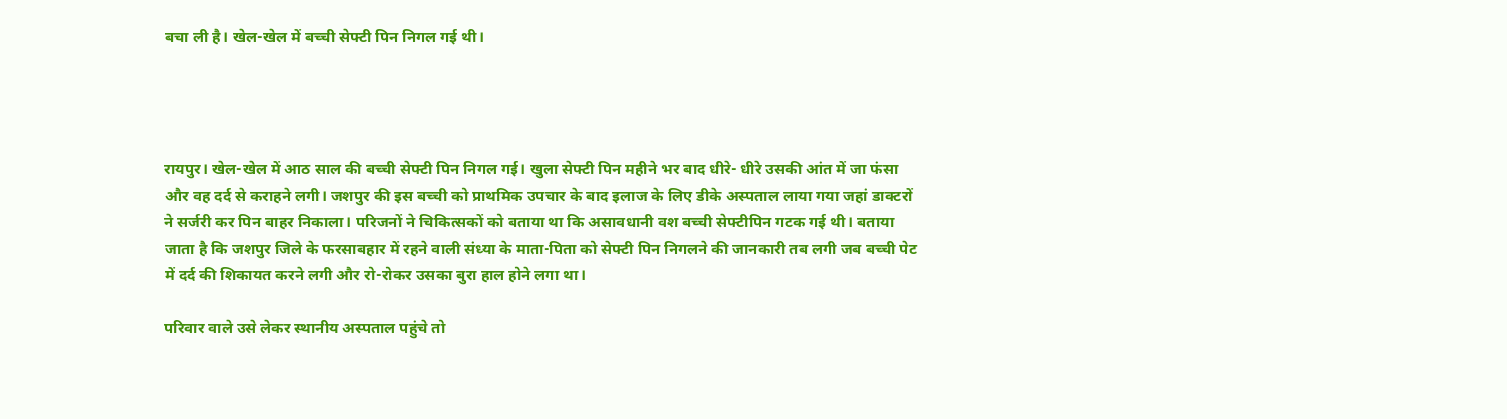बचा ली है। खेल-खेल में बच्ची सेफ्टी पिन निगल गई थी।




रायपुर। खेल-खेल में आठ साल की बच्ची सेफ्टी पिन निगल गई। खुला सेफ्टी पिन महीने भर बाद धीरे- धीरे उसकी आंत में जा फंसा और वह दर्द से कराहने लगी। जशपुर की इस बच्ची को प्राथमिक उपचार के बाद इलाज के लिए डीके अस्पताल लाया गया जहां डाक्टरों ने सर्जरी कर पिन बाहर निकाला। परिजनों ने चिकित्सकों को बताया था कि असावधानी वश बच्ची सेफ्टीपिन गटक गई थी। बताया जाता है कि जशपुर जिले के फरसाबहार में रहने वाली संध्या के माता-पिता को सेफ्टी पिन निगलने की जानकारी तब लगी जब बच्ची पेट में दर्द की शिकायत करने लगी और रो-रोकर उसका बुरा हाल होने लगा था।

परिवार वाले उसे लेकर स्थानीय अस्पताल पहुंचे तो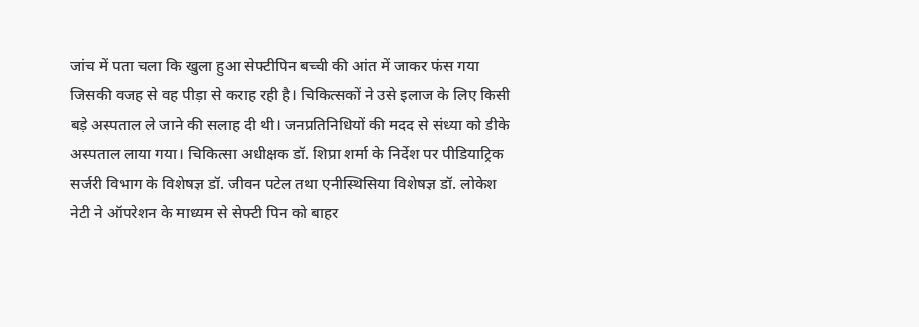जांच में पता चला कि खुला हुआ सेफ्टीपिन बच्ची की आंत में जाकर फंस गया जिसकी वजह से वह पीड़ा से कराह रही है। चिकित्सकों ने उसे इलाज के लिए किसी बड़े अस्पताल ले जाने की सलाह दी थी। जनप्रतिनिधियों की मदद से संध्या को डीके अस्पताल लाया गया। चिकित्सा अधीक्षक डॉ. शिप्रा शर्मा के निर्देश पर पीडियाट्रिक सर्जरी विभाग के विशेषज्ञ डॉ. जीवन पटेल तथा एनीस्थिसिया विशेषज्ञ डॉ. लोकेश नेटी ने ऑपरेशन के माध्यम से सेफ्टी पिन को बाहर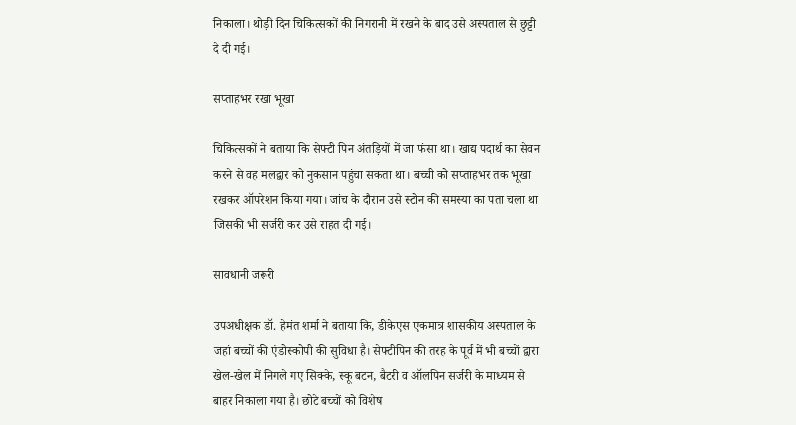निकाला। थोड़ी दिन चिकित्सकों की निगरानी में रखने के बाद उसे अस्पताल से छुट्टी दे दी गई।

सप्ताहभर रखा भूखा

चिकित्सकों ने बताया कि सेफ्टी पिन अंतड़ियों में जा फंसा था। खाद्य पदार्थ का सेवन करने से वह मलद्वार को नुकसान पहुंचा सकता था। बच्ची को सप्ताहभर तक भूखा रखकर ऑपरेशन किया गया। जांच के दौरान उसे स्टोन की समस्या का पता चला था जिसकी भी सर्जरी कर उसे राहत दी गई।

सावधानी जरूरी

उपअधीक्षक डॉ. हेमंत शर्मा ने बताया कि, डीकेएस एकमात्र शासकीय अस्पताल के जहां बच्चों की एंडोस्कोपी की सुविधा है। सेफ्टीपिन की तरह के पूर्व में भी बच्चों द्वारा खेल-खेल में निगले गए सिक्के, स्कू बटन, बैटरी व ऑलपिन सर्जरी के माध्यम से बाहर निकाला गया है। छोटे बच्चों को विशेष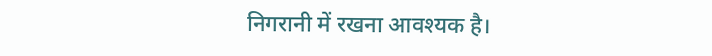निगरानी में रखना आवश्यक है।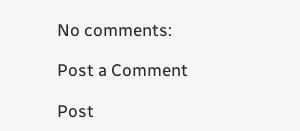No comments:

Post a Comment

Post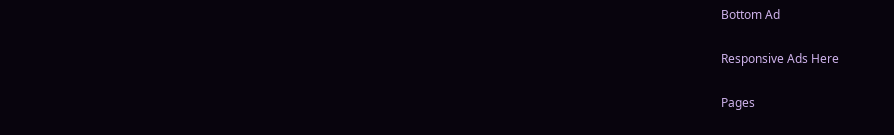Bottom Ad

Responsive Ads Here

Pages